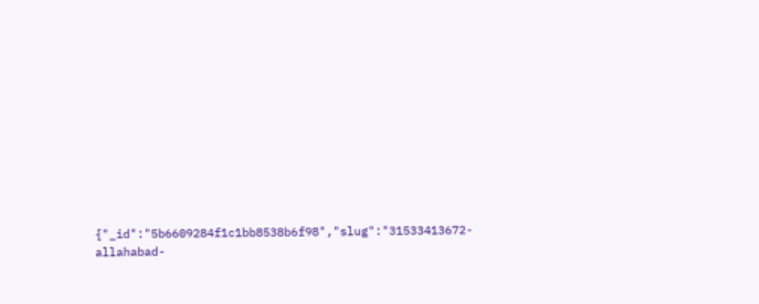{"_id":"5b6609284f1c1bb8538b6f98","slug":"31533413672-allahabad-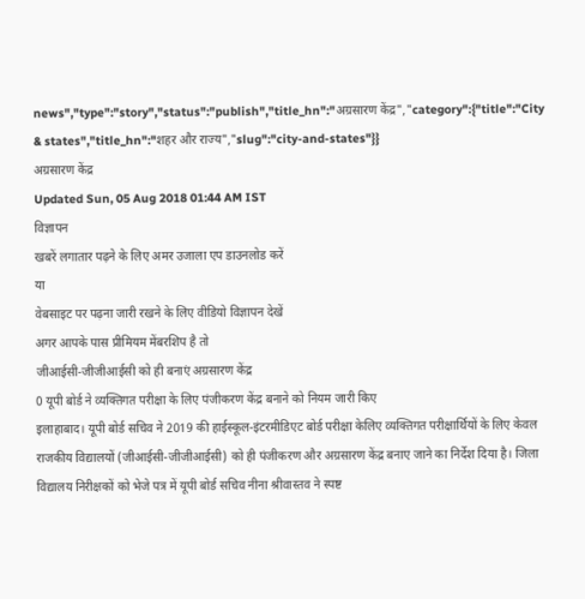news","type":"story","status":"publish","title_hn":"अग्रसारण केंद्र","category":{"title":"City & states","title_hn":"शहर और राज्य","slug":"city-and-states"}}
अग्रसारण केंद्र
Updated Sun, 05 Aug 2018 01:44 AM IST
विज्ञापन
खबरें लगातार पढ़ने के लिए अमर उजाला एप डाउनलोड करें
या
वेबसाइट पर पढ़ना जारी रखने के लिए वीडियो विज्ञापन देखें
अगर आपके पास प्रीमियम मेंबरशिप है तो
जीआईसी-जीजीआईसी को ही बनाएं अग्रसारण केंद्र
0 यूपी बोर्ड ने व्यक्तिगत परीक्षा के लिए पंजीकरण केंद्र बनाने को नियम जारी किए
इलाहाबाद। यूपी बोर्ड सचिव ने 2019 की हाईस्कूल-इंटरमीडिएट बोर्ड परीक्षा केलिए व्यक्तिगत परीक्षार्थियों के लिए केवल राजकीय विद्यालयों (जीआईसी-जीजीआईसी) को ही पंजीकरण और अग्रसारण केंद्र बनाए जाने का निर्देश दिया है। जिला विद्यालय निरीक्षकों को भेजे पत्र में यूपी बोर्ड सचिव नीना श्रीवास्तव ने स्पष्ट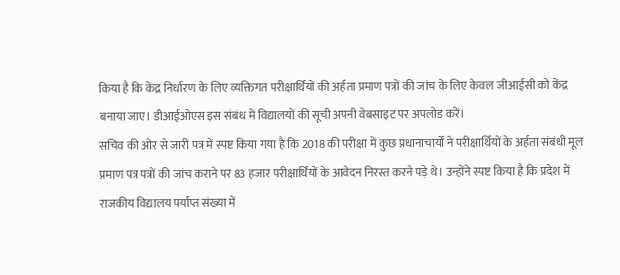किया है कि केंद्र निर्धारण के लिए व्यक्तिगत परीक्षार्थियों की अर्हता प्रमाण पत्रों की जांच के लिए केवल जीआईसी को केंद्र बनाया जाए। डीआईओएस इस संबंध में विद्यालयों की सूची अपनी वेबसाइट पर अपलोड करें।
सचिव की ओर से जारी पत्र में स्पष्ट किया गया है कि 2018 की परीक्षा में कुछ प्रधानाचार्यों ने परीक्षार्थियों के अर्हता संबंधी मूल प्रमाण पत्र पत्रों की जांच कराने पर 83 हजार परीक्षार्थियों के आवेदन निरस्त करने पड़े थे। उन्होंने स्पष्ट किया है कि प्रदेश में राजकीय विद्यालय पर्याप्त संख्या में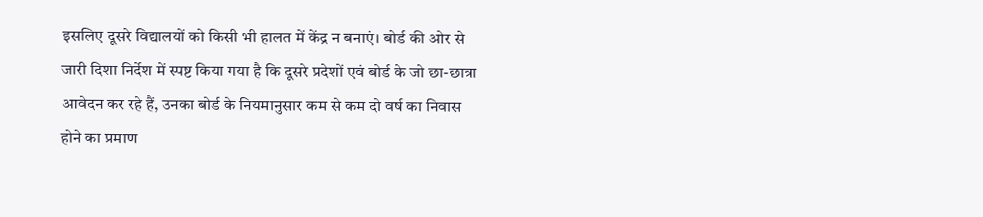इसलिए दूसरे विद्यालयों को किसी भी हालत में केंद्र न बनाएं। बोर्ड की ओर से जारी दिशा निर्देश में स्पष्ट किया गया है कि दूसरे प्रदेशों एवं बोर्ड के जो छा-छात्रा आवेदन कर रहे हैं, उनका बोर्ड के नियमानुसार कम से कम दो वर्ष का निवास होने का प्रमाण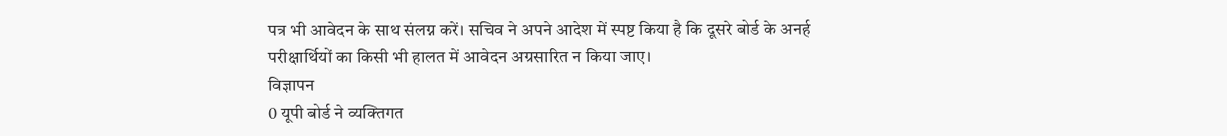पत्र भी आवेदन के साथ संलग्न करें। सचिव ने अपने आदेश में स्पष्ट किया है कि दूसरे बोर्ड के अनर्ह परीक्षार्थियों का किसी भी हालत में आवेदन अग्रसारित न किया जाए।
विज्ञापन
0 यूपी बोर्ड ने व्यक्तिगत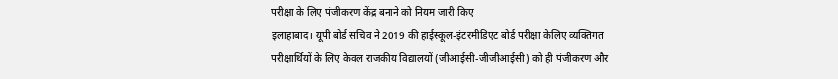परीक्षा के लिए पंजीकरण केंद्र बनाने को नियम जारी किए
इलाहाबाद। यूपी बोर्ड सचिव ने 2019 की हाईस्कूल-इंटरमीडिएट बोर्ड परीक्षा केलिए व्यक्तिगत परीक्षार्थियों के लिए केवल राजकीय विद्यालयों (जीआईसी-जीजीआईसी) को ही पंजीकरण और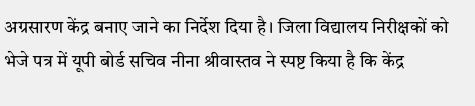अग्रसारण केंद्र बनाए जाने का निर्देश दिया है। जिला विद्यालय निरीक्षकों को भेजे पत्र में यूपी बोर्ड सचिव नीना श्रीवास्तव ने स्पष्ट किया है कि केंद्र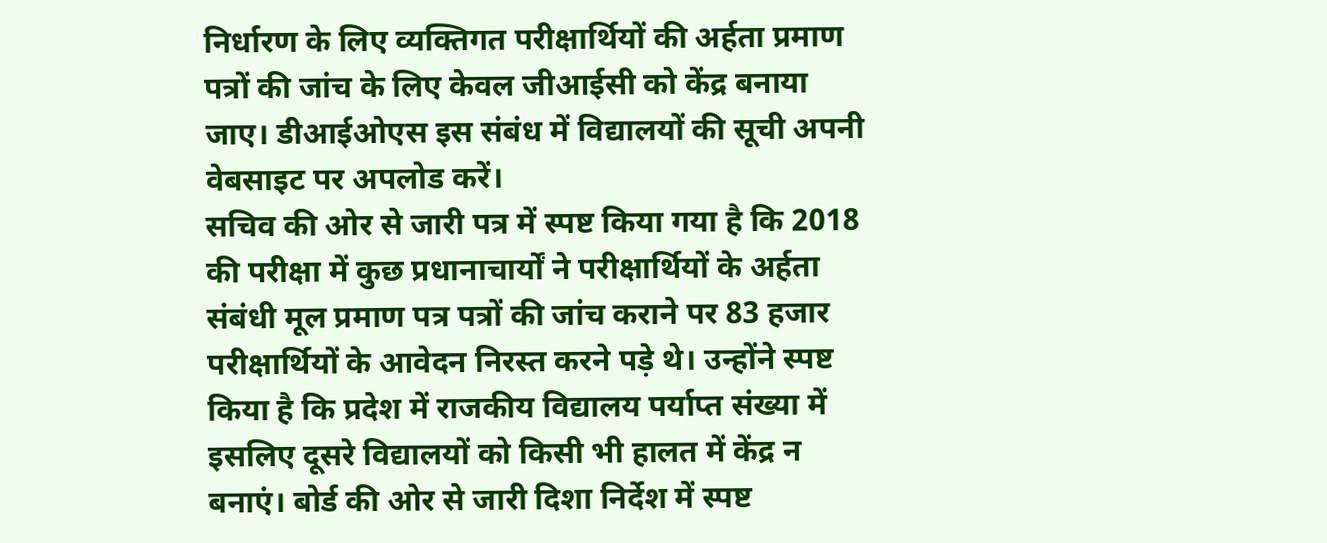निर्धारण के लिए व्यक्तिगत परीक्षार्थियों की अर्हता प्रमाण पत्रों की जांच के लिए केवल जीआईसी को केंद्र बनाया जाए। डीआईओएस इस संबंध में विद्यालयों की सूची अपनी वेबसाइट पर अपलोड करें।
सचिव की ओर से जारी पत्र में स्पष्ट किया गया है कि 2018 की परीक्षा में कुछ प्रधानाचार्यों ने परीक्षार्थियों के अर्हता संबंधी मूल प्रमाण पत्र पत्रों की जांच कराने पर 83 हजार परीक्षार्थियों के आवेदन निरस्त करने पड़े थे। उन्होंने स्पष्ट किया है कि प्रदेश में राजकीय विद्यालय पर्याप्त संख्या में इसलिए दूसरे विद्यालयों को किसी भी हालत में केंद्र न बनाएं। बोर्ड की ओर से जारी दिशा निर्देश में स्पष्ट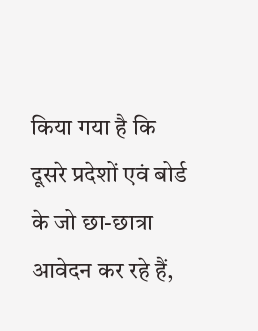किया गया है कि दूसरे प्रदेशों एवं बोर्ड के जो छा-छात्रा आवेदन कर रहे हैं,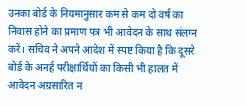उनका बोर्ड के नियमानुसार कम से कम दो वर्ष का निवास होने का प्रमाण पत्र भी आवेदन के साथ संलग्न करें। सचिव ने अपने आदेश में स्पष्ट किया है कि दूसरे बोर्ड के अनर्ह परीक्षार्थियों का किसी भी हालत में आवेदन अग्रसारित न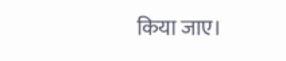किया जाए।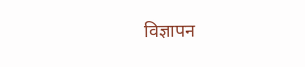विज्ञापन